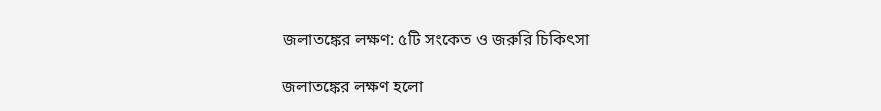জলাতঙ্কের লক্ষণ: ৫টি সংকেত ও জরুরি চিকিৎসা

জলাতঙ্কের লক্ষণ হলো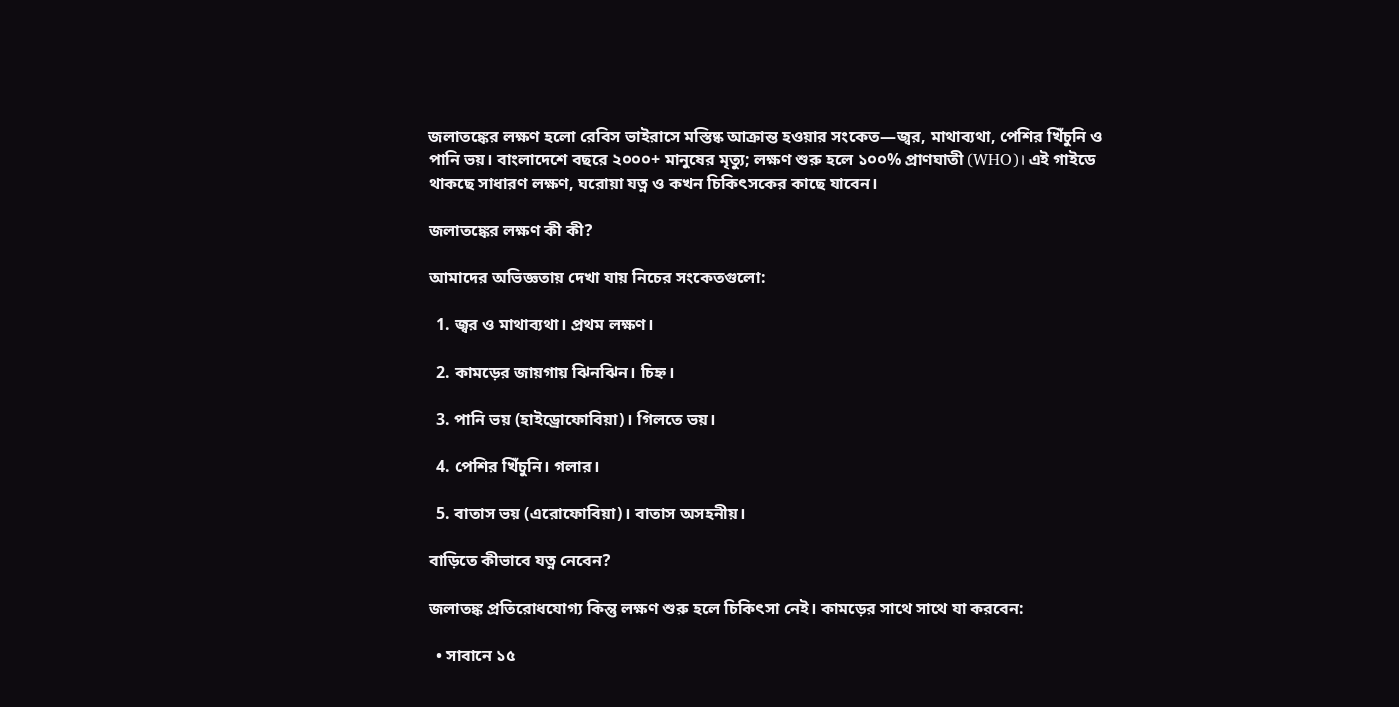জলাতঙ্কের লক্ষণ হলো রেবিস ভাইরাসে মস্তিষ্ক আক্রান্ত হওয়ার সংকেত—জ্বর, মাথাব্যথা, পেশির খিঁচুনি ও পানি ভয়। বাংলাদেশে বছরে ২০০০+ মানুষের মৃত্যু; লক্ষণ শুরু হলে ১০০% প্রাণঘাতী (WHO)। এই গাইডে থাকছে সাধারণ লক্ষণ, ঘরোয়া যত্ন ও কখন চিকিৎসকের কাছে যাবেন।

জলাতঙ্কের লক্ষণ কী কী?

আমাদের অভিজ্ঞতায় দেখা যায় নিচের সংকেতগুলো:

  1. জ্বর ও মাথাব্যথা। প্রথম লক্ষণ।

  2. কামড়ের জায়গায় ঝিনঝিন। চিহ্ন।

  3. পানি ভয় (হাইড্রোফোবিয়া)। গিলতে ভয়।

  4. পেশির খিঁচুনি। গলার।

  5. বাতাস ভয় (এরোফোবিয়া)। বাতাস অসহনীয়।

বাড়িতে কীভাবে যত্ন নেবেন?

জলাতঙ্ক প্রতিরোধযোগ্য কিন্তু লক্ষণ শুরু হলে চিকিৎসা নেই। কামড়ের সাথে সাথে যা করবেন:

  • সাবানে ১৫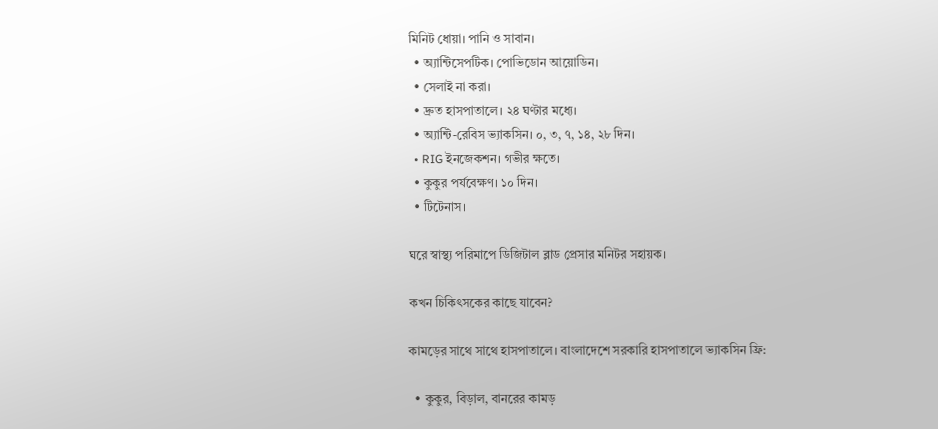মিনিট ধোয়া। পানি ও সাবান।
  • অ্যান্টিসেপটিক। পোভিডোন আয়োডিন।
  • সেলাই না করা।
  • দ্রুত হাসপাতালে। ২৪ ঘণ্টার মধ্যে।
  • অ্যান্টি-রেবিস ভ্যাকসিন। ০, ৩, ৭, ১৪, ২৮ দিন।
  • RIG ইনজেকশন। গভীর ক্ষতে।
  • কুকুর পর্যবেক্ষণ। ১০ দিন।
  • টিটেনাস।

ঘরে স্বাস্থ্য পরিমাপে ডিজিটাল ব্লাড প্রেসার মনিটর সহায়ক।

কখন চিকিৎসকের কাছে যাবেন?

কামড়ের সাথে সাথে হাসপাতালে। বাংলাদেশে সরকারি হাসপাতালে ভ্যাকসিন ফ্রি:

  • কুকুর, বিড়াল, বানরের কামড়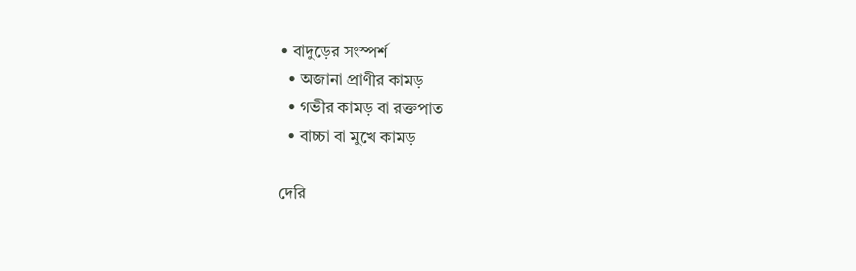• বাদুড়ের সংস্পর্শ
  • অজানা প্রাণীর কামড়
  • গভীর কামড় বা রক্তপাত
  • বাচ্চা বা মুখে কামড়

দেরি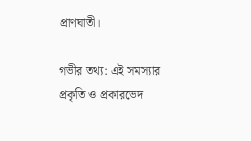প্রাণঘাতী।

গভীর তথ্য: এই সমস্যার প্রকৃতি ও প্রকারভেদ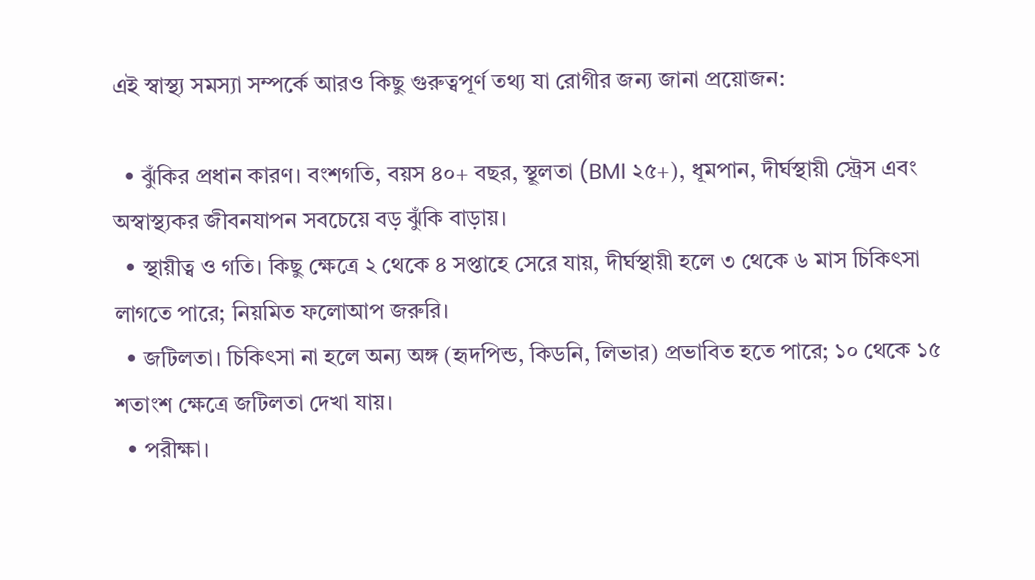এই স্বাস্থ্য সমস্যা সম্পর্কে আরও কিছু গুরুত্বপূর্ণ তথ্য যা রোগীর জন্য জানা প্রয়োজন:

  • ঝুঁকির প্রধান কারণ। বংশগতি, বয়স ৪০+ বছর, স্থূলতা (BMI ২৫+), ধূমপান, দীর্ঘস্থায়ী স্ট্রেস এবং অস্বাস্থ্যকর জীবনযাপন সবচেয়ে বড় ঝুঁকি বাড়ায়।
  • স্থায়ীত্ব ও গতি। কিছু ক্ষেত্রে ২ থেকে ৪ সপ্তাহে সেরে যায়, দীর্ঘস্থায়ী হলে ৩ থেকে ৬ মাস চিকিৎসা লাগতে পারে; নিয়মিত ফলোআপ জরুরি।
  • জটিলতা। চিকিৎসা না হলে অন্য অঙ্গ (হৃদপিন্ড, কিডনি, লিভার) প্রভাবিত হতে পারে; ১০ থেকে ১৫ শতাংশ ক্ষেত্রে জটিলতা দেখা যায়।
  • পরীক্ষা।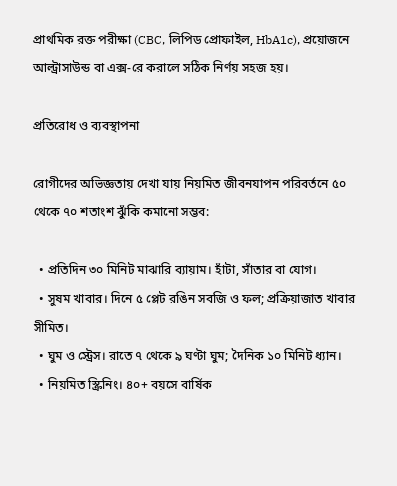প্রাথমিক রক্ত পরীক্ষা (CBC, লিপিড প্রোফাইল, HbA1c), প্রয়োজনে আল্ট্রাসাউন্ড বা এক্স-রে করালে সঠিক নির্ণয় সহজ হয়।

প্রতিরোধ ও ব্যবস্থাপনা

রোগীদের অভিজ্ঞতায় দেখা যায় নিয়মিত জীবনযাপন পরিবর্তনে ৫০ থেকে ৭০ শতাংশ ঝুঁকি কমানো সম্ভব:

  • প্রতিদিন ৩০ মিনিট মাঝারি ব্যায়াম। হাঁটা, সাঁতার বা যোগ।
  • সুষম খাবার। দিনে ৫ প্লেট রঙিন সবজি ও ফল; প্রক্রিয়াজাত খাবার সীমিত।
  • ঘুম ও স্ট্রেস। রাতে ৭ থেকে ৯ ঘণ্টা ঘুম; দৈনিক ১০ মিনিট ধ্যান।
  • নিয়মিত স্ক্রিনিং। ৪০+ বয়সে বার্ষিক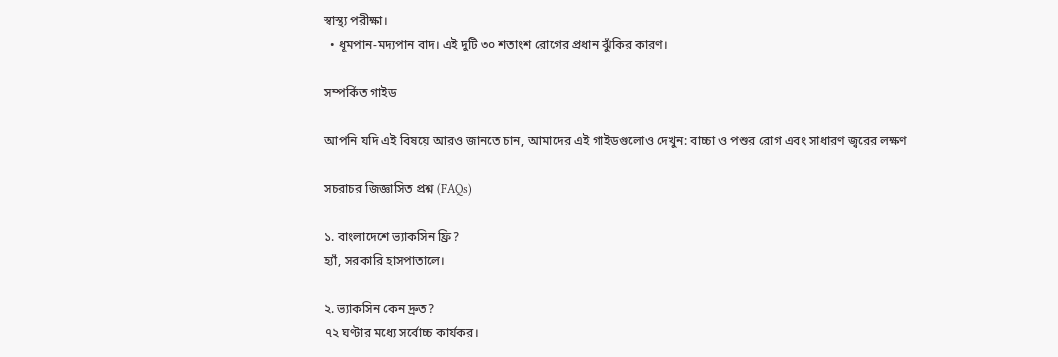স্বাস্থ্য পরীক্ষা।
  • ধূমপান-মদ্যপান বাদ। এই দুটি ৩০ শতাংশ রোগের প্রধান ঝুঁকির কারণ।

সম্পর্কিত গাইড

আপনি যদি এই বিষয়ে আরও জানতে চান, আমাদের এই গাইডগুলোও দেখুন: বাচ্চা ও পশুর রোগ এবং সাধারণ জ্বরের লক্ষণ

সচরাচর জিজ্ঞাসিত প্রশ্ন (FAQs)

১. বাংলাদেশে ভ্যাকসিন ফ্রি?
হ্যাঁ, সরকারি হাসপাতালে।

২. ভ্যাকসিন কেন দ্রুত?
৭২ ঘণ্টার মধ্যে সর্বোচ্চ কার্যকর।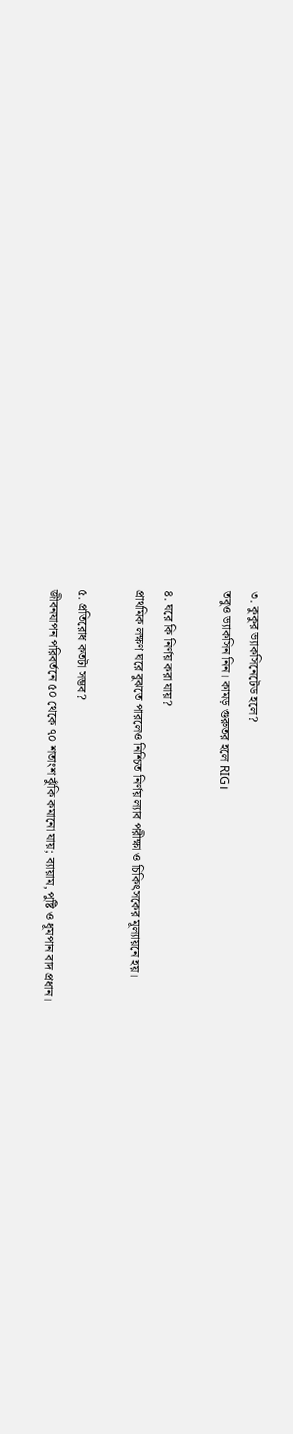৩. কুকুর ভ্যাকসিনেটেড হলে?
তবুও ভ্যাকসিন নিন। কামড় গুরুতর হলে RIG।

৪. ঘরে কি নির্ণয় করা যায়?
প্রাথমিক লক্ষণ ঘরে বুঝতে পারলেও নিশ্চিত নির্ণয় ল্যাব পরীক্ষা ও চিকিৎসকের মূল্যায়নে হয়।

৫. প্রতিরোধ কতটা সম্ভব?
জীবনযাপন পরিবর্তনে ৫০ থেকে ৭০ শতাংশ ঝুঁকি কমানো যায়; ব্যায়াম, পুষ্টি ও ধূমপান বাদ প্রধান।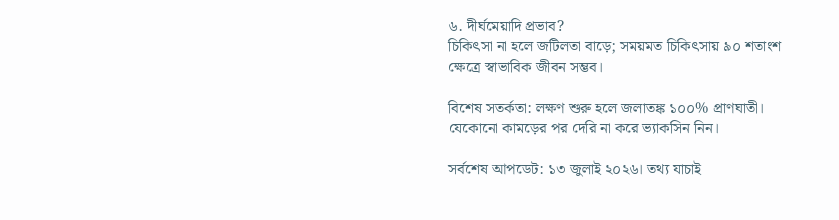৬. দীর্ঘমেয়াদি প্রভাব?
চিকিৎসা না হলে জটিলতা বাড়ে; সময়মত চিকিৎসায় ৯০ শতাংশ ক্ষেত্রে স্বাভাবিক জীবন সম্ভব।

বিশেষ সতর্কতা: লক্ষণ শুরু হলে জলাতঙ্ক ১০০% প্রাণঘাতী। যেকোনো কামড়ের পর দেরি না করে ভ্যাকসিন নিন।

সর্বশেষ আপডেট: ১৩ জুলাই ২০২৬। তথ্য যাচাই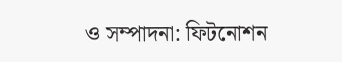ও সম্পাদনা: ফিটনোশন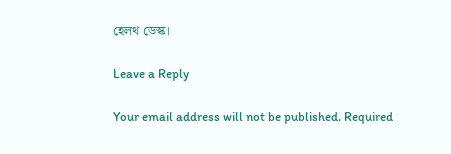হেলথ ডেস্ক।

Leave a Reply

Your email address will not be published. Required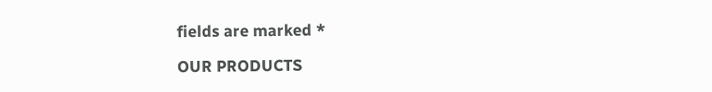fields are marked *

OUR PRODUCTS